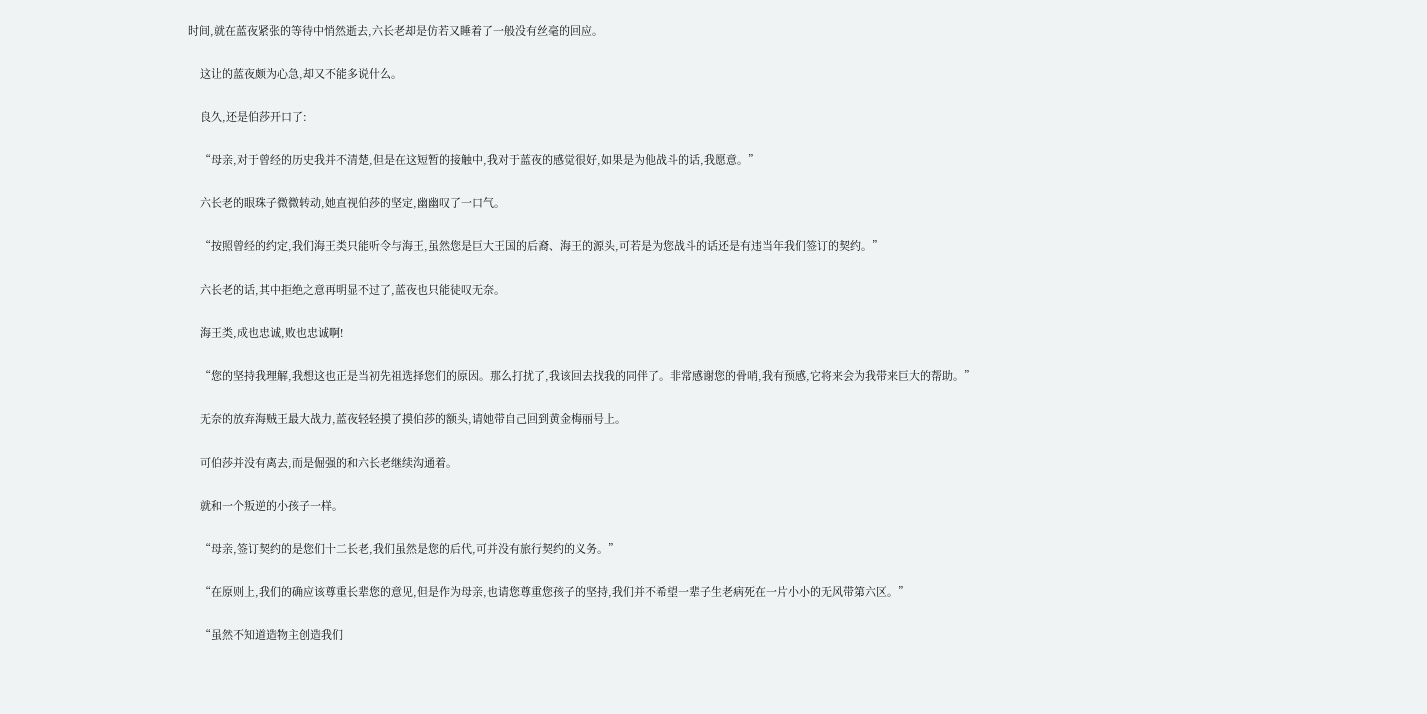时间,就在蓝夜紧张的等待中悄然逝去,六长老却是仿若又睡着了一般没有丝毫的回应。

    这让的蓝夜颇为心急,却又不能多说什么。

    良久,还是伯莎开口了:

    “母亲,对于曾经的历史我并不清楚,但是在这短暂的接触中,我对于蓝夜的感觉很好,如果是为他战斗的话,我愿意。”

    六长老的眼珠子微微转动,她直视伯莎的坚定,幽幽叹了一口气。

    “按照曾经的约定,我们海王类只能听令与海王,虽然您是巨大王国的后裔、海王的源头,可若是为您战斗的话还是有违当年我们签订的契约。”

    六长老的话,其中拒绝之意再明显不过了,蓝夜也只能徒叹无奈。

    海王类,成也忠诚,败也忠诚啊!

    “您的坚持我理解,我想这也正是当初先祖选择您们的原因。那么打扰了,我该回去找我的同伴了。非常感谢您的骨哨,我有预感,它将来会为我带来巨大的帮助。”

    无奈的放弃海贼王最大战力,蓝夜轻轻摸了摸伯莎的额头,请她带自己回到黄金梅丽号上。

    可伯莎并没有离去,而是倔强的和六长老继续沟通着。

    就和一个叛逆的小孩子一样。

    “母亲,签订契约的是您们十二长老,我们虽然是您的后代,可并没有旅行契约的义务。”

    “在原则上,我们的确应该尊重长辈您的意见,但是作为母亲,也请您尊重您孩子的坚持,我们并不希望一辈子生老病死在一片小小的无风带第六区。”

    “虽然不知道造物主创造我们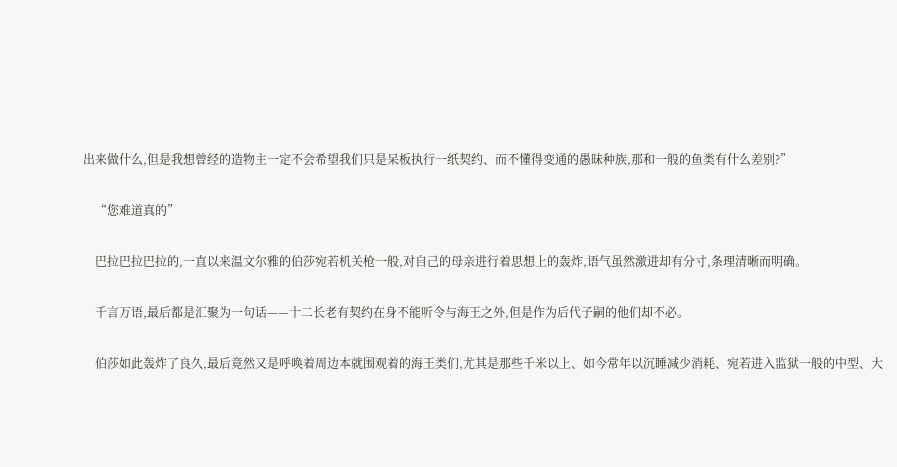出来做什么,但是我想曾经的造物主一定不会希望我们只是呆板执行一纸契约、而不懂得变通的愚昧种族,那和一般的鱼类有什么差别?”

    “您难道真的”

    巴拉巴拉巴拉的,一直以来温文尔雅的伯莎宛若机关枪一般,对自己的母亲进行着思想上的轰炸,语气虽然激进却有分寸,条理清晰而明确。

    千言万语,最后都是汇聚为一句话——十二长老有契约在身不能听令与海王之外,但是作为后代子嗣的他们却不必。

    伯莎如此轰炸了良久,最后竟然又是呼唤着周边本就围观着的海王类们,尤其是那些千米以上、如今常年以沉睡减少消耗、宛若进入监狱一般的中型、大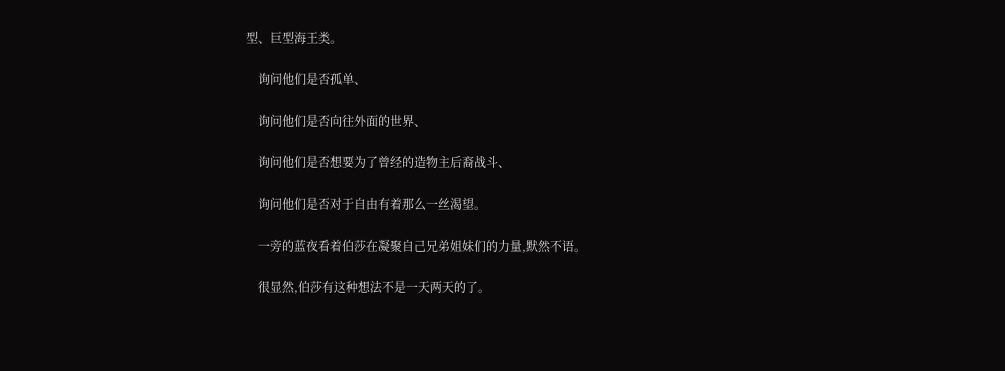型、巨型海王类。

    询问他们是否孤单、

    询问他们是否向往外面的世界、

    询问他们是否想要为了曾经的造物主后裔战斗、

    询问他们是否对于自由有着那么一丝渴望。

    一旁的蓝夜看着伯莎在凝聚自己兄弟姐妹们的力量,默然不语。

    很显然,伯莎有这种想法不是一天两天的了。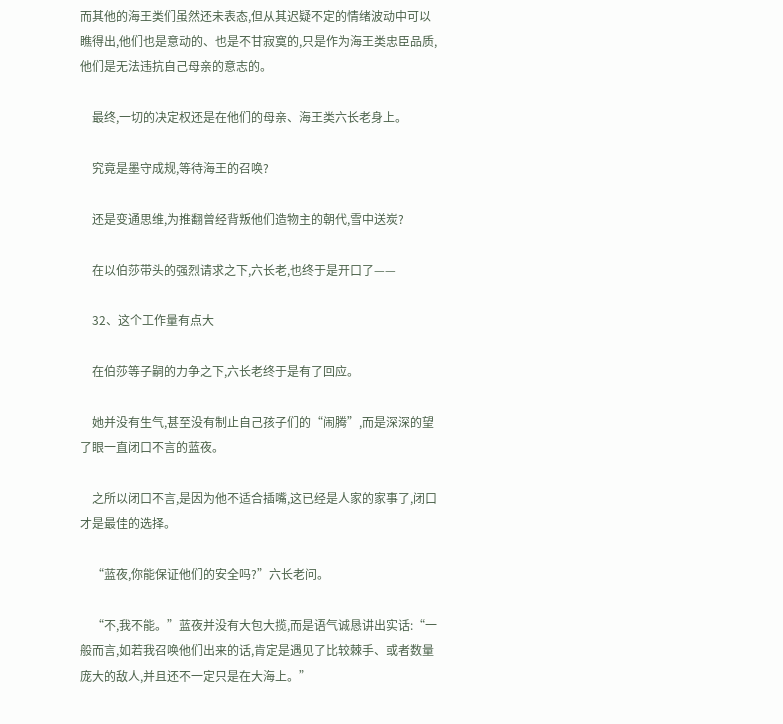而其他的海王类们虽然还未表态,但从其迟疑不定的情绪波动中可以瞧得出,他们也是意动的、也是不甘寂寞的,只是作为海王类忠臣品质,他们是无法违抗自己母亲的意志的。

    最终,一切的决定权还是在他们的母亲、海王类六长老身上。

    究竟是墨守成规,等待海王的召唤?

    还是变通思维,为推翻曾经背叛他们造物主的朝代,雪中送炭?

    在以伯莎带头的强烈请求之下,六长老,也终于是开口了——

    32、这个工作量有点大

    在伯莎等子嗣的力争之下,六长老终于是有了回应。

    她并没有生气,甚至没有制止自己孩子们的“闹腾”,而是深深的望了眼一直闭口不言的蓝夜。

    之所以闭口不言,是因为他不适合插嘴,这已经是人家的家事了,闭口才是最佳的选择。

    “蓝夜,你能保证他们的安全吗?”六长老问。

    “不,我不能。”蓝夜并没有大包大揽,而是语气诚恳讲出实话:“一般而言,如若我召唤他们出来的话,肯定是遇见了比较棘手、或者数量庞大的敌人,并且还不一定只是在大海上。”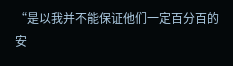“是以我并不能保证他们一定百分百的安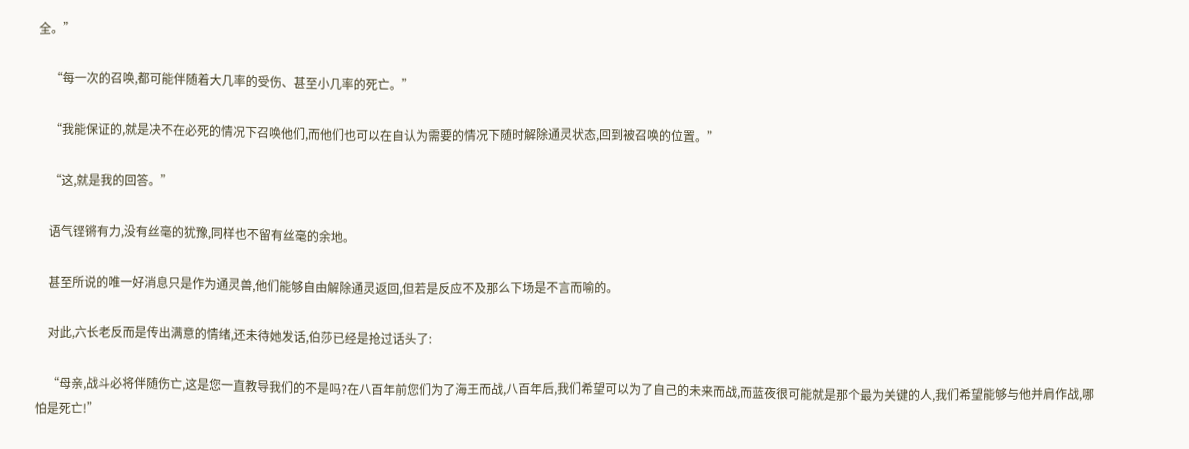全。”

    “每一次的召唤,都可能伴随着大几率的受伤、甚至小几率的死亡。”

    “我能保证的,就是决不在必死的情况下召唤他们,而他们也可以在自认为需要的情况下随时解除通灵状态,回到被召唤的位置。”

    “这,就是我的回答。”

    语气铿锵有力,没有丝毫的犹豫,同样也不留有丝毫的余地。

    甚至所说的唯一好消息只是作为通灵兽,他们能够自由解除通灵返回,但若是反应不及那么下场是不言而喻的。

    对此,六长老反而是传出满意的情绪,还未待她发话,伯莎已经是抢过话头了:

    “母亲,战斗必将伴随伤亡,这是您一直教导我们的不是吗?在八百年前您们为了海王而战,八百年后,我们希望可以为了自己的未来而战,而蓝夜很可能就是那个最为关键的人,我们希望能够与他并肩作战,哪怕是死亡!”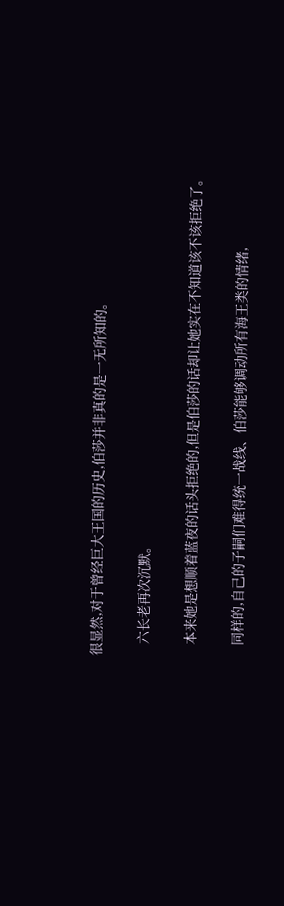很显然,对于曾经巨大王国的历史,伯莎并非真的是一无所知的。

    六长老再次沉默。

    本来她是想顺着蓝夜的话头拒绝的,但是伯莎的话却让她实在不知道该不该拒绝了。

    同样的,自己的子嗣们难得统一战线、伯莎能够调动所有海王类的情绪,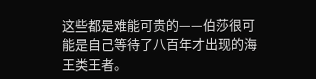这些都是难能可贵的——伯莎很可能是自己等待了八百年才出现的海王类王者。